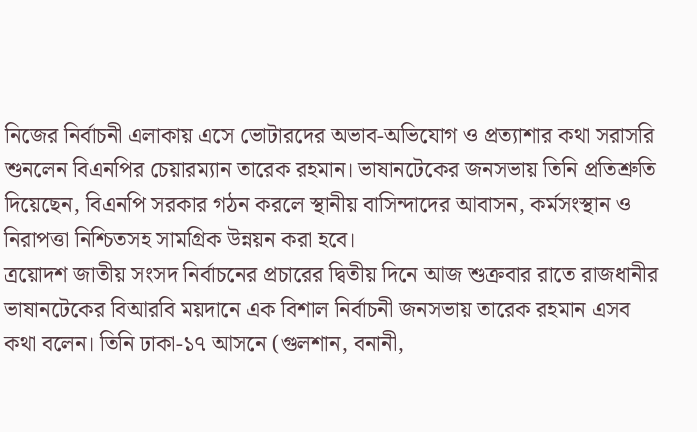নিজের নির্বাচনী এলাকায় এসে ভোটারদের অভাব-অভিযোগ ও প্রত্যাশার কথা সরাসরি শুনলেন বিএনপির চেয়ারম্যান তারেক রহমান। ভাষানটেকের জনসভায় তিনি প্রতিশ্রুতি দিয়েছেন, বিএনপি সরকার গঠন করলে স্থানীয় বাসিন্দাদের আবাসন, কর্মসংস্থান ও নিরাপত্তা নিশ্চিতসহ সামগ্রিক উন্নয়ন করা হবে।
ত্রয়োদশ জাতীয় সংসদ নির্বাচনের প্রচারের দ্বিতীয় দিনে আজ শুক্রবার রাতে রাজধানীর ভাষানটেকের বিআরবি ময়দানে এক বিশাল নির্বাচনী জনসভায় তারেক রহমান এসব কথা বলেন। তিনি ঢাকা-১৭ আসনে (গুলশান, বনানী,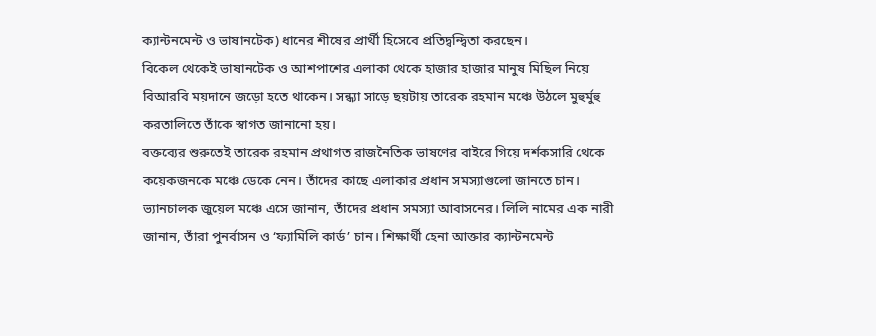ক্যান্টনমেন্ট ও ভাষানটেক) ধানের শীষের প্রার্থী হিসেবে প্রতিদ্বন্দ্বিতা করছেন।
বিকেল থেকেই ভাষানটেক ও আশপাশের এলাকা থেকে হাজার হাজার মানুষ মিছিল নিয়ে বিআরবি ময়দানে জড়ো হতে থাকেন। সন্ধ্যা সাড়ে ছয়টায় তারেক রহমান মঞ্চে উঠলে মুহুর্মুহু করতালিতে তাঁকে স্বাগত জানানো হয়।
বক্তব্যের শুরুতেই তারেক রহমান প্রথাগত রাজনৈতিক ভাষণের বাইরে গিয়ে দর্শকসারি থেকে কয়েকজনকে মঞ্চে ডেকে নেন। তাঁদের কাছে এলাকার প্রধান সমস্যাগুলো জানতে চান।
ভ্যানচালক জুয়েল মঞ্চে এসে জানান, তাঁদের প্রধান সমস্যা আবাসনের। লিলি নামের এক নারী জানান, তাঁরা পুনর্বাসন ও ‘ফ্যামিলি কার্ড’ চান। শিক্ষার্থী হেনা আক্তার ক্যান্টনমেন্ট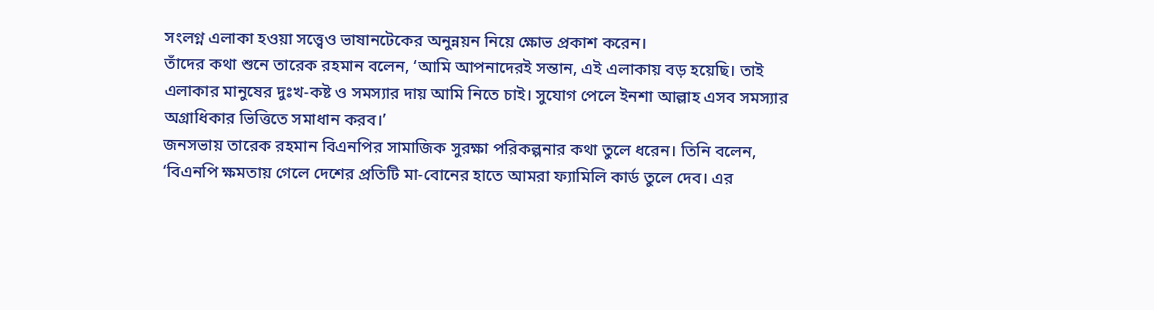সংলগ্ন এলাকা হওয়া সত্ত্বেও ভাষানটেকের অনুন্নয়ন নিয়ে ক্ষোভ প্রকাশ করেন।
তাঁদের কথা শুনে তারেক রহমান বলেন, ‘আমি আপনাদেরই সন্তান, এই এলাকায় বড় হয়েছি। তাই এলাকার মানুষের দুঃখ-কষ্ট ও সমস্যার দায় আমি নিতে চাই। সুযোগ পেলে ইনশা আল্লাহ এসব সমস্যার অগ্রাধিকার ভিত্তিতে সমাধান করব।’
জনসভায় তারেক রহমান বিএনপির সামাজিক সুরক্ষা পরিকল্পনার কথা তুলে ধরেন। তিনি বলেন, ‘বিএনপি ক্ষমতায় গেলে দেশের প্রতিটি মা-বোনের হাতে আমরা ফ্যামিলি কার্ড তুলে দেব। এর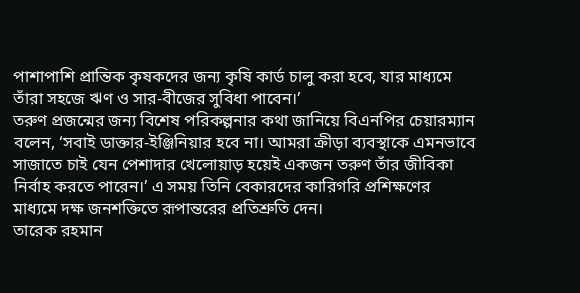পাশাপাশি প্রান্তিক কৃষকদের জন্য কৃষি কার্ড চালু করা হবে, যার মাধ্যমে তাঁরা সহজে ঋণ ও সার-বীজের সুবিধা পাবেন।’
তরুণ প্রজন্মের জন্য বিশেষ পরিকল্পনার কথা জানিয়ে বিএনপির চেয়ারম্যান বলেন, ‘সবাই ডাক্তার-ইঞ্জিনিয়ার হবে না। আমরা ক্রীড়া ব্যবস্থাকে এমনভাবে সাজাতে চাই যেন পেশাদার খেলোয়াড় হয়েই একজন তরুণ তাঁর জীবিকা নির্বাহ করতে পারেন।’ এ সময় তিনি বেকারদের কারিগরি প্রশিক্ষণের মাধ্যমে দক্ষ জনশক্তিতে রূপান্তরের প্রতিশ্রুতি দেন।
তারেক রহমান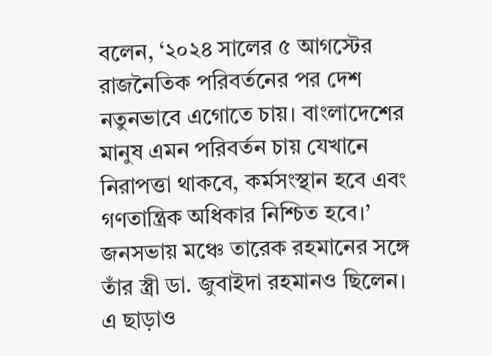বলেন, ‘২০২৪ সালের ৫ আগস্টের রাজনৈতিক পরিবর্তনের পর দেশ নতুনভাবে এগোতে চায়। বাংলাদেশের মানুষ এমন পরিবর্তন চায় যেখানে নিরাপত্তা থাকবে, কর্মসংস্থান হবে এবং গণতান্ত্রিক অধিকার নিশ্চিত হবে।’
জনসভায় মঞ্চে তারেক রহমানের সঙ্গে তাঁর স্ত্রী ডা. জুবাইদা রহমানও ছিলেন। এ ছাড়াও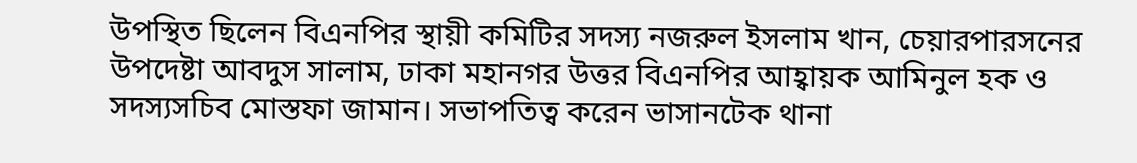উপস্থিত ছিলেন বিএনপির স্থায়ী কমিটির সদস্য নজরুল ইসলাম খান, চেয়ারপারসনের উপদেষ্টা আবদুস সালাম, ঢাকা মহানগর উত্তর বিএনপির আহ্বায়ক আমিনুল হক ও সদস্যসচিব মোস্তফা জামান। সভাপতিত্ব করেন ভাসানটেক থানা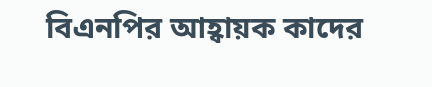বিএনপির আহ্বায়ক কাদের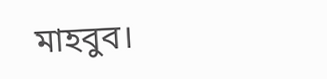মাহবুব।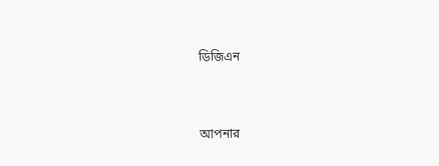ডিজিএন


আপনার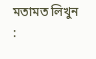মতামত লিখুন :